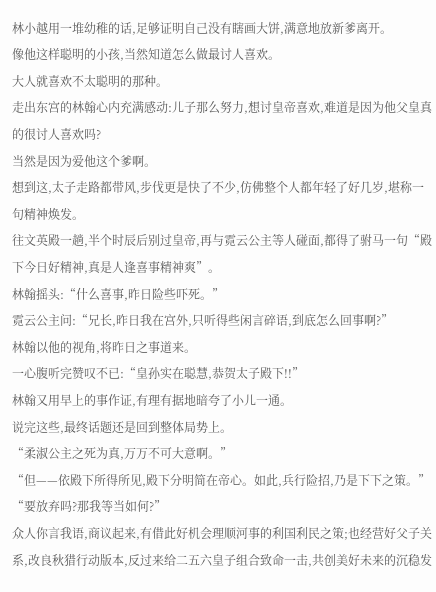林小越用一堆幼稚的话,足够证明自己没有瞎画大饼,满意地放新爹离开。
像他这样聪明的小孩,当然知道怎么做最讨人喜欢。
大人就喜欢不太聪明的那种。
走出东宫的林翰心内充满感动:儿子那么努力,想讨皇帝喜欢,难道是因为他父皇真的很讨人喜欢吗?
当然是因为爱他这个爹啊。
想到这,太子走路都带风,步伐更是快了不少,仿佛整个人都年轻了好几岁,堪称一句精神焕发。
往文英殿一趟,半个时辰后别过皇帝,再与霓云公主等人碰面,都得了驸马一句“殿下今日好精神,真是人逢喜事精神爽”。
林翰摇头:“什么喜事,昨日险些吓死。”
霓云公主问:“兄长,昨日我在宫外,只听得些闲言碎语,到底怎么回事啊?”
林翰以他的视角,将昨日之事道来。
一心腹听完赞叹不已:“皇孙实在聪慧,恭贺太子殿下!!”
林翰又用早上的事作证,有理有据地暗夸了小儿一通。
说完这些,最终话题还是回到整体局势上。
“柔淑公主之死为真,万万不可大意啊。”
“但——依殿下所得所见,殿下分明简在帝心。如此,兵行险招,乃是下下之策。”
“要放弃吗?那我等当如何?”
众人你言我语,商议起来,有借此好机会理顺河事的利国利民之策;也经营好父子关系,改良秋猎行动版本,反过来给二五六皇子组合致命一击,共创美好未来的沉稳发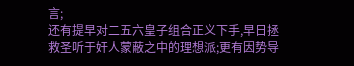言;
还有提早对二五六皇子组合正义下手,早日拯救圣听于奸人蒙蔽之中的理想派;更有因势导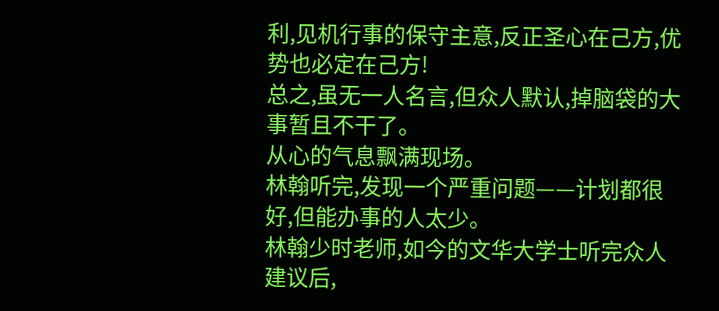利,见机行事的保守主意,反正圣心在己方,优势也必定在己方!
总之,虽无一人名言,但众人默认,掉脑袋的大事暂且不干了。
从心的气息飘满现场。
林翰听完,发现一个严重问题——计划都很好,但能办事的人太少。
林翰少时老师,如今的文华大学士听完众人建议后,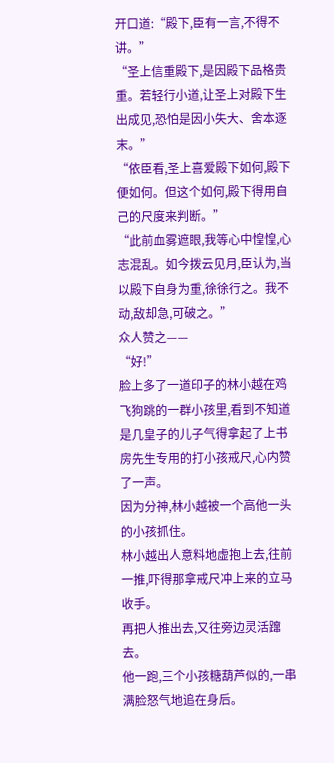开口道:“殿下,臣有一言,不得不讲。”
“圣上信重殿下,是因殿下品格贵重。若轻行小道,让圣上对殿下生出成见,恐怕是因小失大、舍本逐末。”
“依臣看,圣上喜爱殿下如何,殿下便如何。但这个如何,殿下得用自己的尺度来判断。”
“此前血雾遮眼,我等心中惶惶,心志混乱。如今拨云见月,臣认为,当以殿下自身为重,徐徐行之。我不动,敌却急,可破之。”
众人赞之——
“好!”
脸上多了一道印子的林小越在鸡飞狗跳的一群小孩里,看到不知道是几皇子的儿子气得拿起了上书房先生专用的打小孩戒尺,心内赞了一声。
因为分神,林小越被一个高他一头的小孩抓住。
林小越出人意料地虚抱上去,往前一推,吓得那拿戒尺冲上来的立马收手。
再把人推出去,又往旁边灵活蹿去。
他一跑,三个小孩糖葫芦似的,一串满脸怒气地追在身后。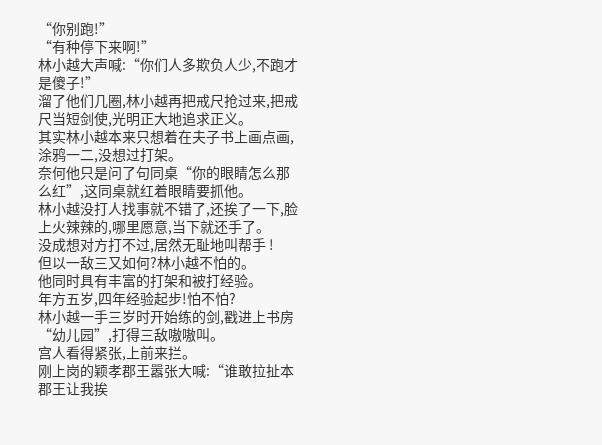“你别跑!”
“有种停下来啊!”
林小越大声喊:“你们人多欺负人少,不跑才是傻子!”
溜了他们几圈,林小越再把戒尺抢过来,把戒尺当短剑使,光明正大地追求正义。
其实林小越本来只想着在夫子书上画点画,涂鸦一二,没想过打架。
奈何他只是问了句同桌“你的眼睛怎么那么红”,这同桌就红着眼睛要抓他。
林小越没打人找事就不错了,还挨了一下,脸上火辣辣的,哪里愿意,当下就还手了。
没成想对方打不过,居然无耻地叫帮手 !
但以一敌三又如何?林小越不怕的。
他同时具有丰富的打架和被打经验。
年方五岁,四年经验起步!怕不怕?
林小越一手三岁时开始练的剑,戳进上书房“幼儿园”,打得三敌嗷嗷叫。
宫人看得紧张,上前来拦。
刚上岗的颖孝郡王嚣张大喊:“谁敢拉扯本郡王让我挨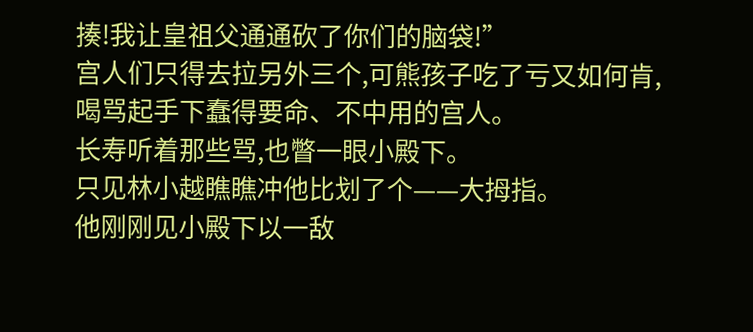揍!我让皇祖父通通砍了你们的脑袋!”
宫人们只得去拉另外三个,可熊孩子吃了亏又如何肯,喝骂起手下蠢得要命、不中用的宫人。
长寿听着那些骂,也瞥一眼小殿下。
只见林小越瞧瞧冲他比划了个——大拇指。
他刚刚见小殿下以一敌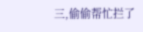三,偷偷帮忙拦了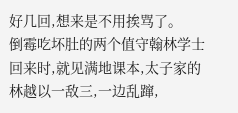好几回,想来是不用挨骂了。
倒霉吃坏肚的两个值守翰林学士回来时,就见满地课本,太子家的林越以一敌三,一边乱蹿,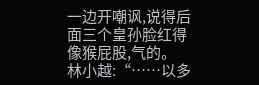一边开嘲讽,说得后面三个皇孙脸红得像猴屁股,气的。
林小越:“……以多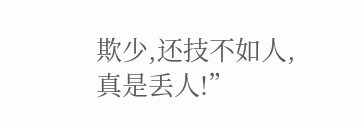欺少,还技不如人,真是丢人!”